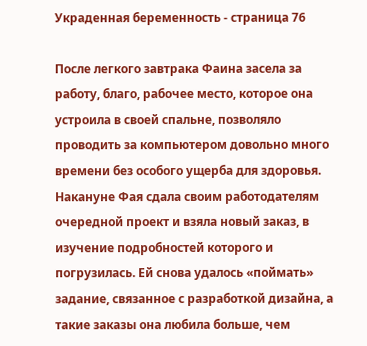Украденная беременность - страница 76

После легкого завтрака Фаина засела за работу, благо, рабочее место, которое она устроила в своей спальне, позволяло проводить за компьютером довольно много времени без особого ущерба для здоровья. Накануне Фая сдала своим работодателям очередной проект и взяла новый заказ, в изучение подробностей которого и погрузилась. Ей снова удалось «поймать» задание, связанное с разработкой дизайна, а такие заказы она любила больше, чем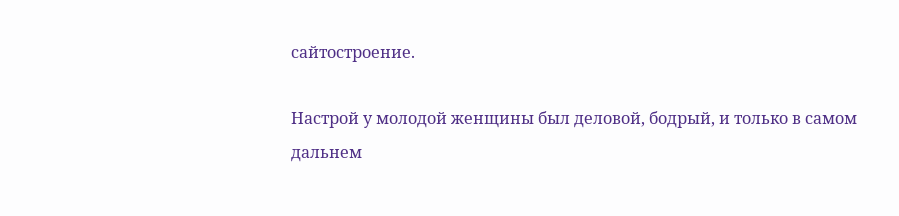сайтостроение.

Настрой у молодой женщины был деловой, бодрый, и только в самом дальнем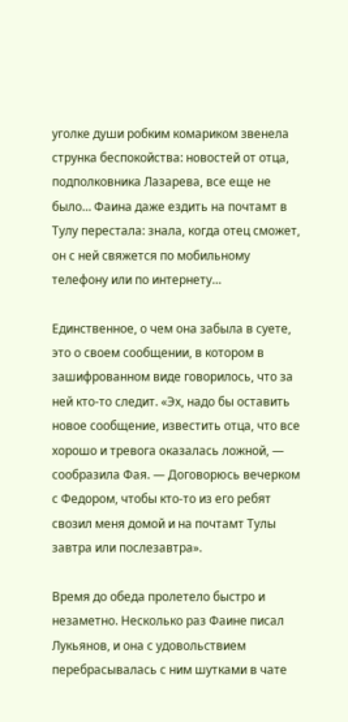уголке души робким комариком звенела струнка беспокойства: новостей от отца, подполковника Лазарева, все еще не было… Фаина даже ездить на почтамт в Тулу перестала: знала, когда отец сможет, он с ней свяжется по мобильному телефону или по интернету…

Единственное, о чем она забыла в суете, это о своем сообщении, в котором в зашифрованном виде говорилось, что за ней кто-то следит. «Эх, надо бы оставить новое сообщение, известить отца, что все хорошо и тревога оказалась ложной, — сообразила Фая. — Договорюсь вечерком с Федором, чтобы кто-то из его ребят свозил меня домой и на почтамт Тулы завтра или послезавтра».

Время до обеда пролетело быстро и незаметно. Несколько раз Фаине писал Лукьянов, и она с удовольствием перебрасывалась с ним шутками в чате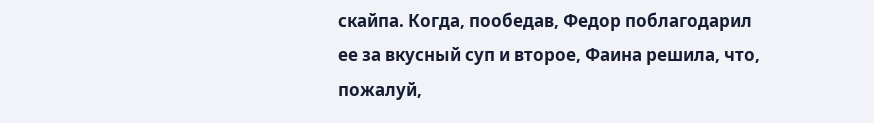скайпа. Когда, пообедав, Федор поблагодарил ее за вкусный суп и второе, Фаина решила, что, пожалуй,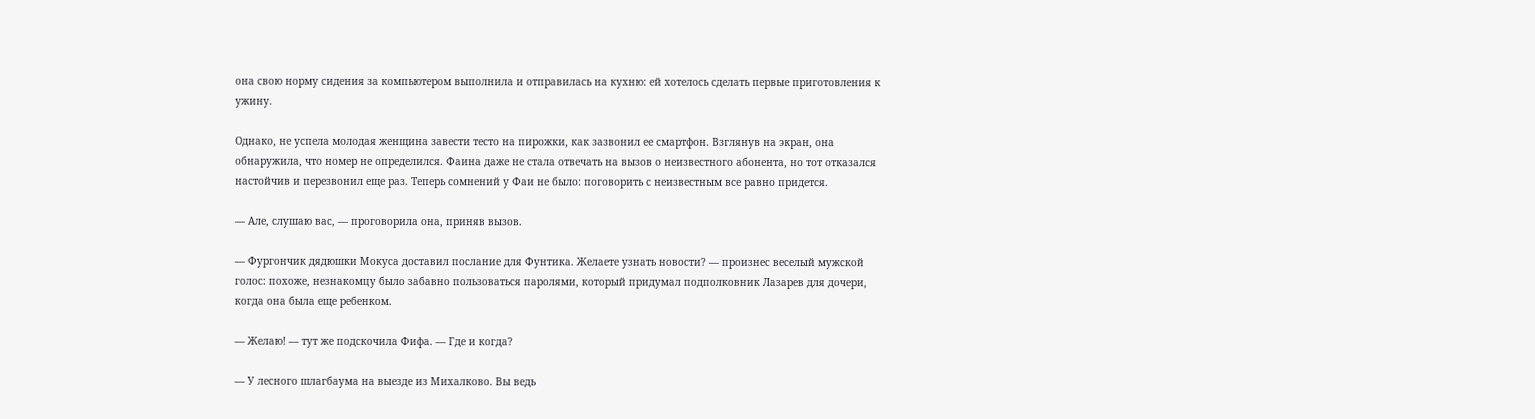она свою норму сидения за компьютером выполнила и отправилась на кухню: ей хотелось сделать первые приготовления к ужину.

Однако, не успела молодая женщина завести тесто на пирожки, как зазвонил ее смартфон. Взглянув на экран, она обнаружила, что номер не определился. Фаина даже не стала отвечать на вызов о неизвестного абонента, но тот отказался настойчив и перезвонил еще раз. Теперь сомнений у Фаи не было: поговорить с неизвестным все равно придется.

— Але, слушаю вас, — проговорила она, приняв вызов.

— Фургончик дядюшки Мокуса доставил послание для Фунтика. Желаете узнать новости? — произнес веселый мужской голос: похоже, незнакомцу было забавно пользоваться паролями, который придумал подполковник Лазарев для дочери, когда она была еще ребенком.

— Желаю! — тут же подскочила Фифа. — Где и когда?

— У лесного шлагбаума на выезде из Михалково. Вы ведь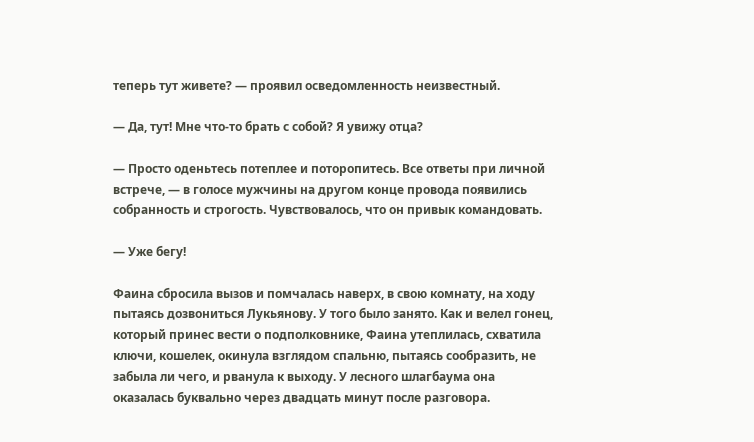теперь тут живете? — проявил осведомленность неизвестный.

— Да, тут! Мне что-то брать с собой? Я увижу отца?

— Просто оденьтесь потеплее и поторопитесь. Все ответы при личной встрече, — в голосе мужчины на другом конце провода появились собранность и строгость. Чувствовалось, что он привык командовать.

— Уже бегу!

Фаина сбросила вызов и помчалась наверх, в свою комнату, на ходу пытаясь дозвониться Лукьянову. У того было занято. Как и велел гонец, который принес вести о подполковнике, Фаина утеплилась, схватила ключи, кошелек, окинула взглядом спальню, пытаясь сообразить, не забыла ли чего, и рванула к выходу. У лесного шлагбаума она оказалась буквально через двадцать минут после разговора.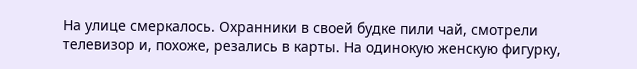На улице смеркалось. Охранники в своей будке пили чай, смотрели телевизор и, похоже, резались в карты. На одинокую женскую фигурку,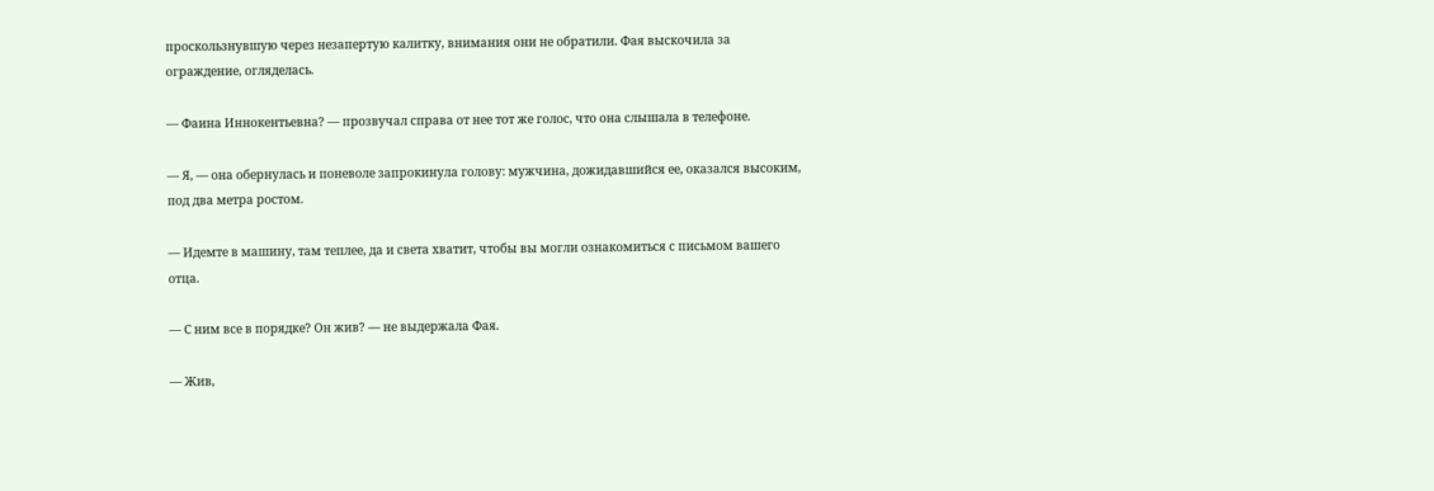проскользнувшую через незапертую калитку, внимания они не обратили. Фая выскочила за ограждение, огляделась.

— Фаина Иннокентьевна? — прозвучал справа от нее тот же голос, что она слышала в телефоне.

— Я, — она обернулась и поневоле запрокинула голову: мужчина, дожидавшийся ее, оказался высоким, под два метра ростом.

— Идемте в машину, там теплее, да и света хватит, чтобы вы могли ознакомиться с письмом вашего отца.

— С ним все в порядке? Он жив? — не выдержала Фая.

— Жив,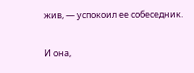жив, — успокоил ее собеседник.

И она,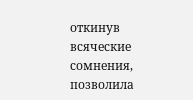откинув всяческие сомнения, позволила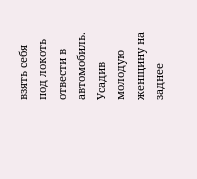взять себя под локоть отвести в автомобиль. Усадив молодую женщину на заднее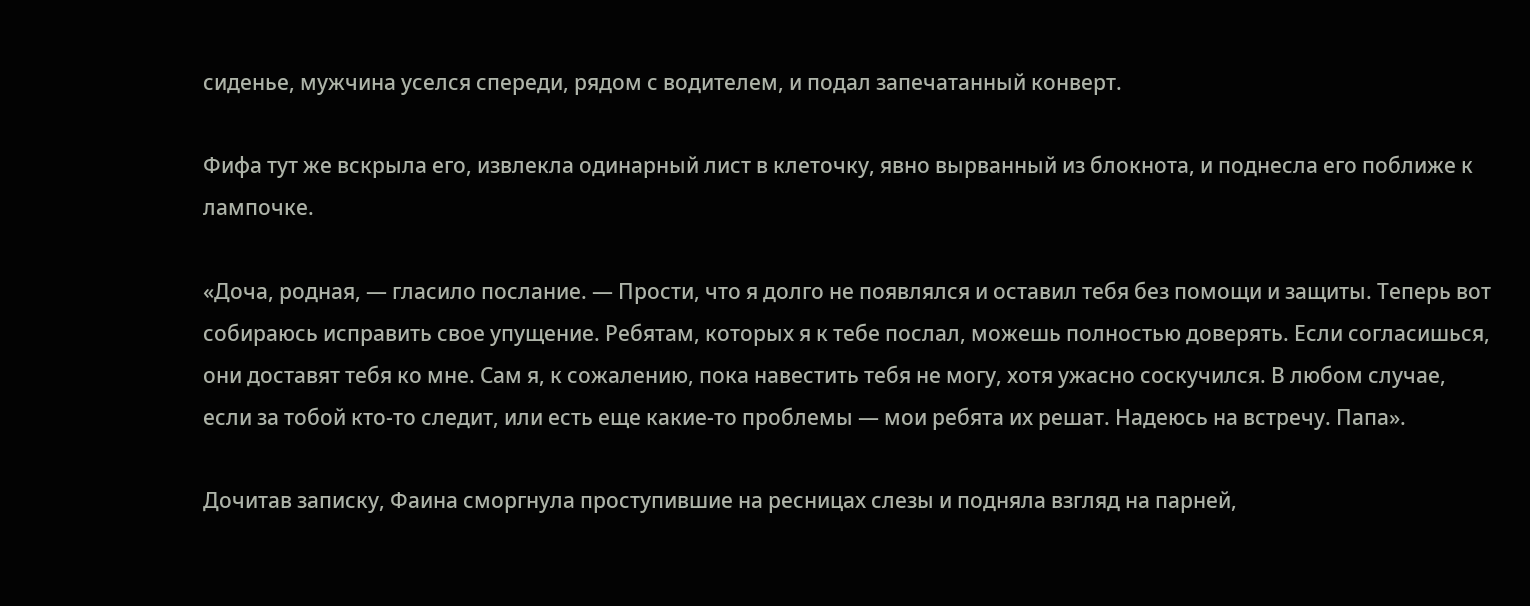сиденье, мужчина уселся спереди, рядом с водителем, и подал запечатанный конверт.

Фифа тут же вскрыла его, извлекла одинарный лист в клеточку, явно вырванный из блокнота, и поднесла его поближе к лампочке.

«Доча, родная, — гласило послание. — Прости, что я долго не появлялся и оставил тебя без помощи и защиты. Теперь вот собираюсь исправить свое упущение. Ребятам, которых я к тебе послал, можешь полностью доверять. Если согласишься, они доставят тебя ко мне. Сам я, к сожалению, пока навестить тебя не могу, хотя ужасно соскучился. В любом случае, если за тобой кто-то следит, или есть еще какие-то проблемы — мои ребята их решат. Надеюсь на встречу. Папа».

Дочитав записку, Фаина сморгнула проступившие на ресницах слезы и подняла взгляд на парней,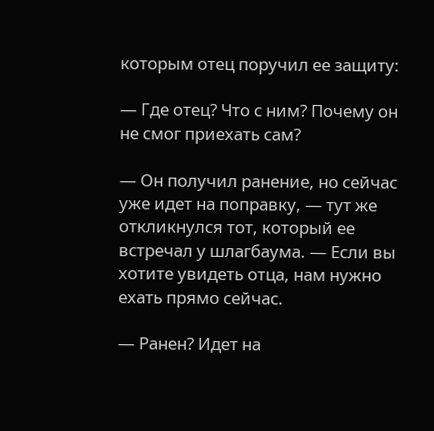которым отец поручил ее защиту:

— Где отец? Что с ним? Почему он не смог приехать сам?

— Он получил ранение, но сейчас уже идет на поправку, — тут же откликнулся тот, который ее встречал у шлагбаума. — Если вы хотите увидеть отца, нам нужно ехать прямо сейчас.

— Ранен? Идет на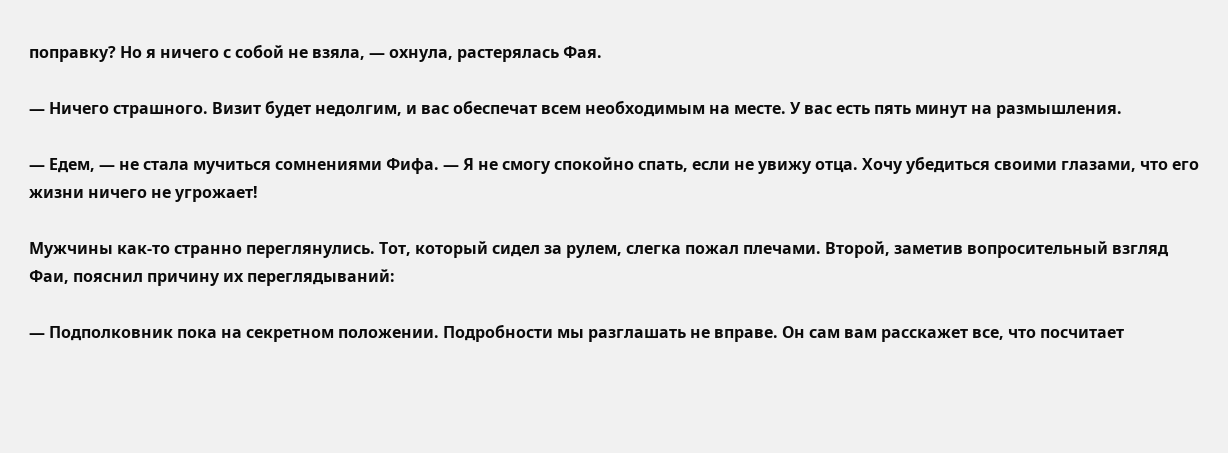поправку? Но я ничего с собой не взяла, — охнула, растерялась Фая.

— Ничего страшного. Визит будет недолгим, и вас обеспечат всем необходимым на месте. У вас есть пять минут на размышления.

— Едем, — не стала мучиться сомнениями Фифа. — Я не смогу спокойно спать, если не увижу отца. Хочу убедиться своими глазами, что его жизни ничего не угрожает!

Мужчины как-то странно переглянулись. Тот, который сидел за рулем, слегка пожал плечами. Второй, заметив вопросительный взгляд Фаи, пояснил причину их переглядываний:

— Подполковник пока на секретном положении. Подробности мы разглашать не вправе. Он сам вам расскажет все, что посчитает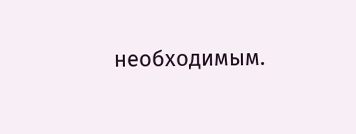необходимым.